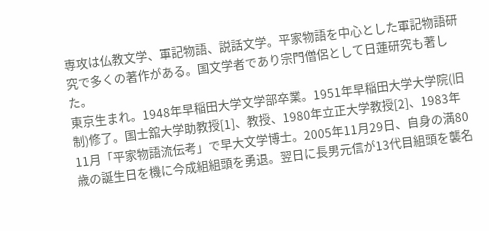専攻は仏教文学、軍記物語、説話文学。平家物語を中心とした軍記物語研究で多くの著作がある。国文学者であり宗門僧侶として日蓮研究も著した。
東京生まれ。1948年早稲田大学文学部卒業。1951年早稲田大学大学院(旧制)修了。国士舘大学助教授[1]、教授、1980年立正大学教授[2]、1983年11月「平家物語流伝考」で早大文学博士。2005年11月29日、自身の満80歳の誕生日を機に今成組組頭を勇退。翌日に長男元信が13代目組頭を襲名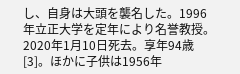し、自身は大頭を襲名した。1996年立正大学を定年により名誉教授。2020年1月10日死去。享年94歳[3]。ほかに子供は1956年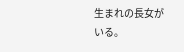生まれの長女がいる。